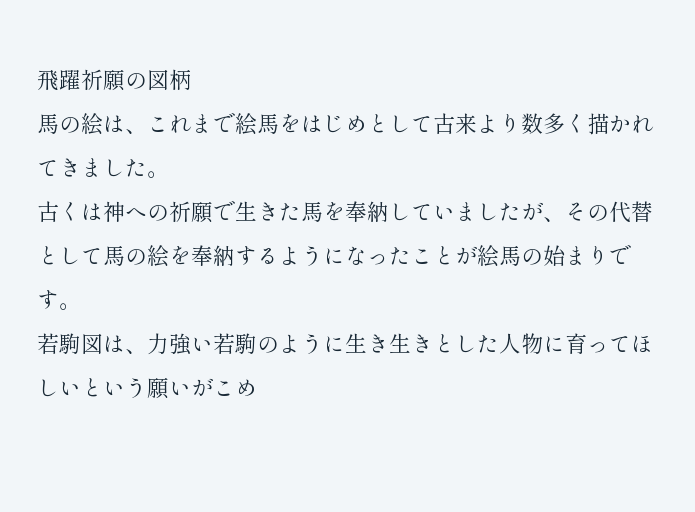飛躍祈願の図柄
馬の絵は、これまで絵馬をはじめとして古来より数多く描かれてきました。
古くは神への祈願で生きた馬を奉納していましたが、その代替として馬の絵を奉納するようになったことが絵馬の始まりです。
若駒図は、力強い若駒のように生き生きとした人物に育ってほしいという願いがこめ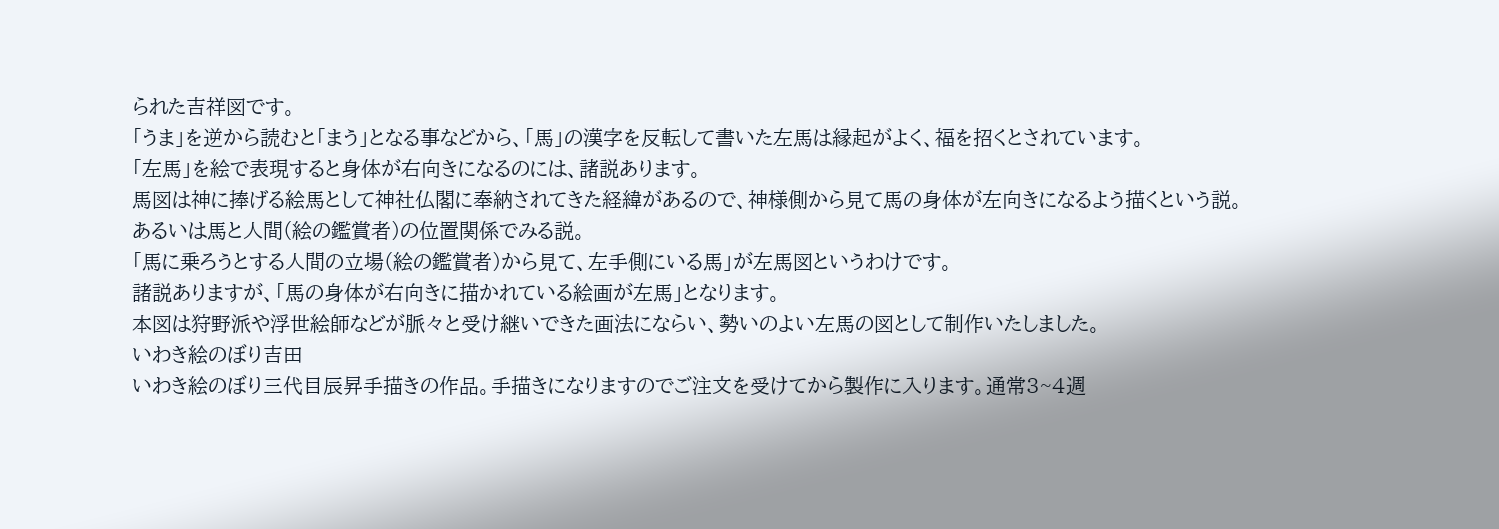られた吉祥図です。
「うま」を逆から読むと「まう」となる事などから、「馬」の漢字を反転して書いた左馬は縁起がよく、福を招くとされています。
「左馬」を絵で表現すると身体が右向きになるのには、諸説あります。
馬図は神に捧げる絵馬として神社仏閣に奉納されてきた経緯があるので、神様側から見て馬の身体が左向きになるよう描くという説。
あるいは馬と人間(絵の鑑賞者)の位置関係でみる説。
「馬に乗ろうとする人間の立場(絵の鑑賞者)から見て、左手側にいる馬」が左馬図というわけです。
諸説ありますが、「馬の身体が右向きに描かれている絵画が左馬」となります。
本図は狩野派や浮世絵師などが脈々と受け継いできた画法にならい、勢いのよい左馬の図として制作いたしました。
いわき絵のぼり吉田
いわき絵のぼり三代目辰昇手描きの作品。手描きになりますのでご注文を受けてから製作に入ります。通常3~4週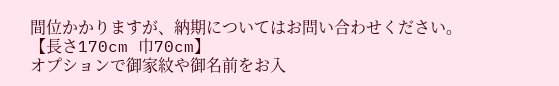間位かかりますが、納期についてはお問い合わせください。
【長さ170cm 巾70cm】
オプションで御家紋や御名前をお入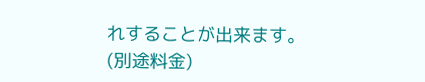れすることが出来ます。(別途料金)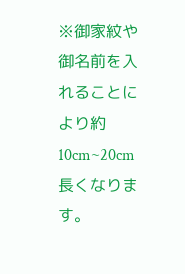※御家紋や御名前を入れることにより約10cm~20cm長くなります。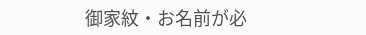御家紋・お名前が必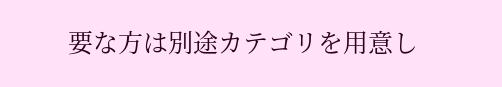要な方は別途カテゴリを用意し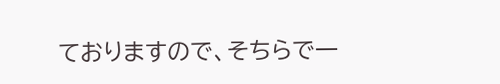ておりますので、そちらで一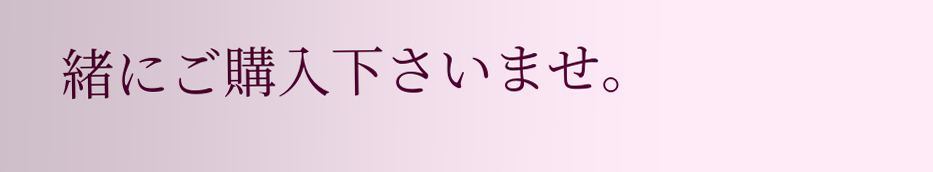緒にご購入下さいませ。